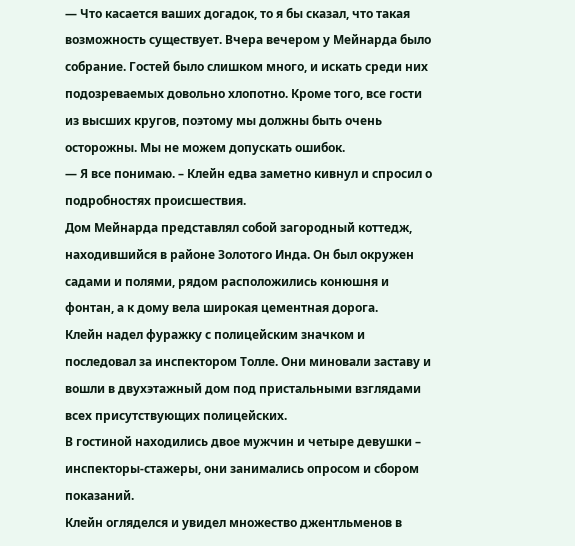— Что касается ваших догадок, то я бы сказал, что такая возможность существует. Вчера вечером у Мейнарда было собрание. Гостей было слишком много, и искать среди них подозреваемых довольно хлопотно. Кроме того, все гости из высших кругов, поэтому мы должны быть очень осторожны. Мы не можем допускать ошибок.
— Я все понимаю. – Клейн едва заметно кивнул и спросил о подробностях происшествия.
Дом Мейнарда представлял собой загородный коттедж, находившийся в районе Золотого Инда. Он был окружен садами и полями, рядом расположились конюшня и фонтан, а к дому вела широкая цементная дорога.
Клейн надел фуражку с полицейским значком и последовал за инспектором Толле. Они миновали заставу и вошли в двухэтажный дом под пристальными взглядами всех присутствующих полицейских.
В гостиной находились двое мужчин и четыре девушки – инспекторы-стажеры, они занимались опросом и сбором показаний.
Клейн огляделся и увидел множество джентльменов в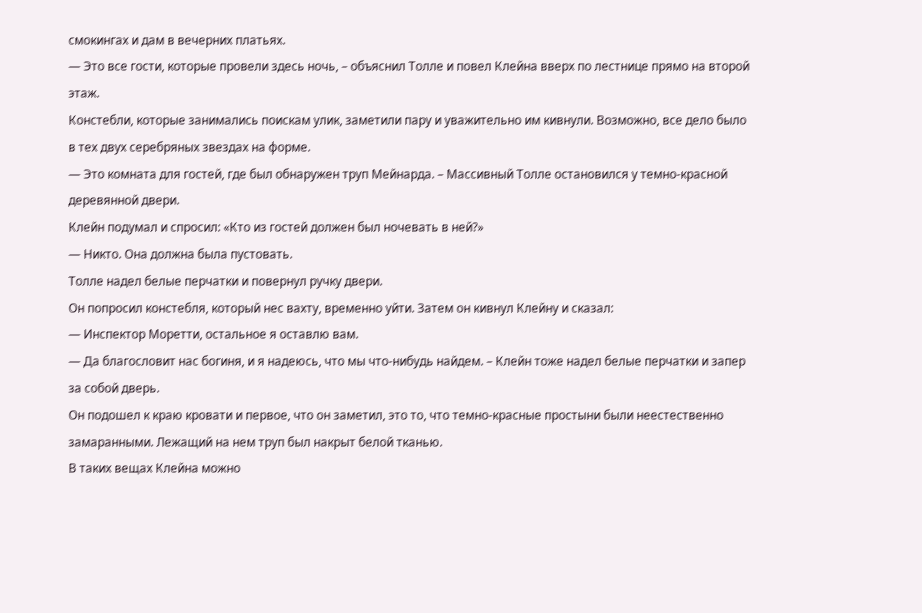смокингах и дам в вечерних платьях.
— Это все гости, которые провели здесь ночь, – объяснил Толле и повел Клейна вверх по лестнице прямо на второй этаж.
Констебли, которые занимались поискам улик, заметили пару и уважительно им кивнули. Возможно, все дело было в тех двух серебряных звездах на форме.
— Это комната для гостей, где был обнаружен труп Мейнарда. – Массивный Толле остановился у темно-красной деревянной двери.
Клейн подумал и спросил: «Кто из гостей должен был ночевать в ней?»
— Никто. Она должна была пустовать.
Толле надел белые перчатки и повернул ручку двери.
Он попросил констебля, который нес вахту, временно уйти. Затем он кивнул Клейну и сказал:
— Инспектор Моретти, остальное я оставлю вам.
— Да благословит нас богиня, и я надеюсь, что мы что-нибудь найдем. – Клейн тоже надел белые перчатки и запер за собой дверь.
Он подошел к краю кровати и первое, что он заметил, это то, что темно-красные простыни были неестественно замаранными. Лежащий на нем труп был накрыт белой тканью.
В таких вещах Клейна можно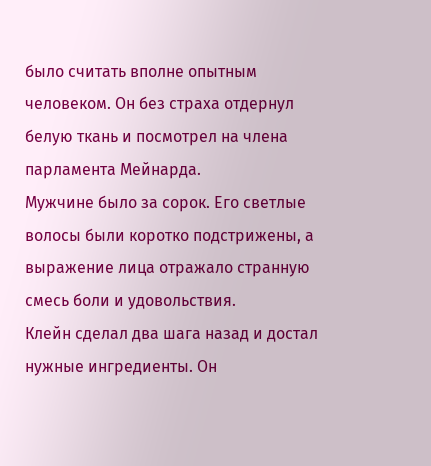было считать вполне опытным человеком. Он без страха отдернул белую ткань и посмотрел на члена парламента Мейнарда.
Мужчине было за сорок. Его светлые волосы были коротко подстрижены, а выражение лица отражало странную смесь боли и удовольствия.
Клейн сделал два шага назад и достал нужные ингредиенты. Он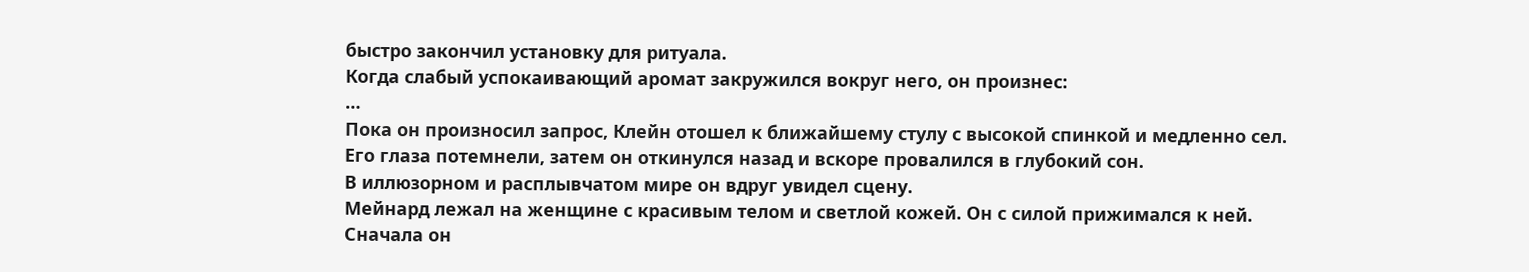быстро закончил установку для ритуала.
Когда слабый успокаивающий аромат закружился вокруг него, он произнес:
…
Пока он произносил запрос, Клейн отошел к ближайшему стулу с высокой спинкой и медленно сел.
Его глаза потемнели, затем он откинулся назад и вскоре провалился в глубокий сон.
В иллюзорном и расплывчатом мире он вдруг увидел сцену.
Мейнард лежал на женщине с красивым телом и светлой кожей. Он с силой прижимался к ней.
Сначала он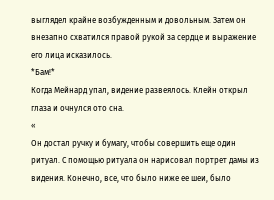выглядел крайне возбужденным и довольным. Затем он внезапно схватился правой рукой за сердце и выражение его лица исказилось.
*Бам!*
Когда Мейнард упал, видение развеялось. Клейн открыл глаза и очнулся ото сна.
«
Он достал ручку и бумагу, чтобы совершить еще один ритуал. С помощью ритуала он нарисовал портрет дамы из видения. Конечно, все, что было ниже ее шеи, было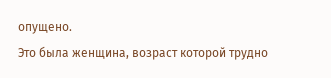опущено.
Это была женщина, возраст которой трудно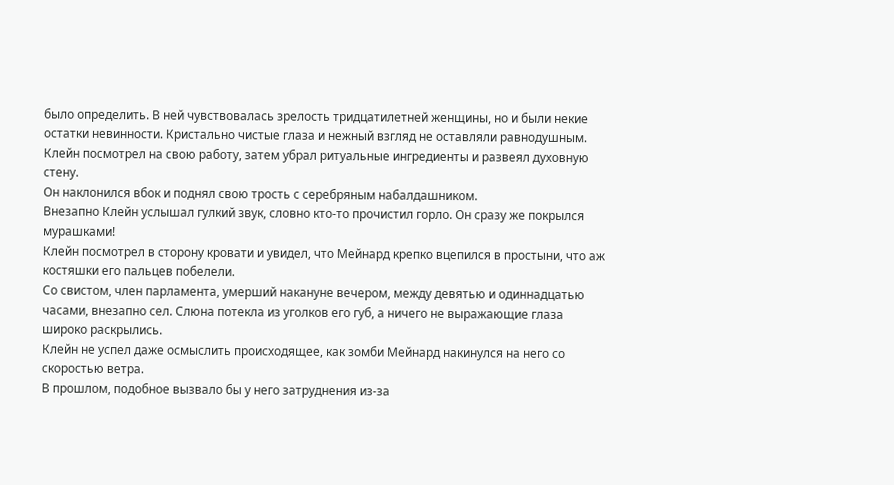было определить. В ней чувствовалась зрелость тридцатилетней женщины, но и были некие остатки невинности. Кристально чистые глаза и нежный взгляд не оставляли равнодушным.
Клейн посмотрел на свою работу, затем убрал ритуальные ингредиенты и развеял духовную стену.
Он наклонился вбок и поднял свою трость с серебряным набалдашником.
Внезапно Клейн услышал гулкий звук, словно кто-то прочистил горло. Он сразу же покрылся мурашками!
Клейн посмотрел в сторону кровати и увидел, что Мейнард крепко вцепился в простыни, что аж костяшки его пальцев побелели.
Со свистом, член парламента, умерший накануне вечером, между девятью и одиннадцатью часами, внезапно сел. Слюна потекла из уголков его губ, а ничего не выражающие глаза широко раскрылись.
Клейн не успел даже осмыслить происходящее, как зомби Мейнард накинулся на него со скоростью ветра.
В прошлом, подобное вызвало бы у него затруднения из-за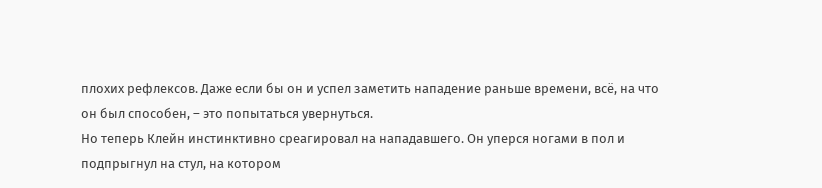плохих рефлексов. Даже если бы он и успел заметить нападение раньше времени, всё, на что он был способен, – это попытаться увернуться.
Но теперь Клейн инстинктивно среагировал на нападавшего. Он уперся ногами в пол и подпрыгнул на стул, на котором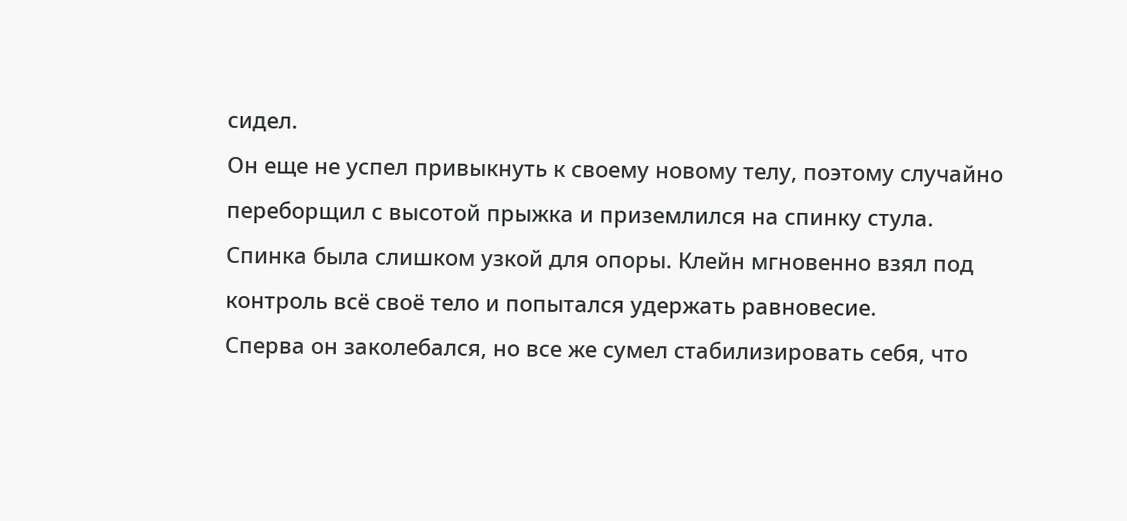сидел.
Он еще не успел привыкнуть к своему новому телу, поэтому случайно переборщил с высотой прыжка и приземлился на спинку стула.
Спинка была слишком узкой для опоры. Клейн мгновенно взял под контроль всё своё тело и попытался удержать равновесие.
Сперва он заколебался, но все же сумел стабилизировать себя, что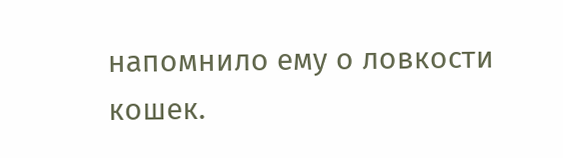напомнило ему о ловкости кошек.